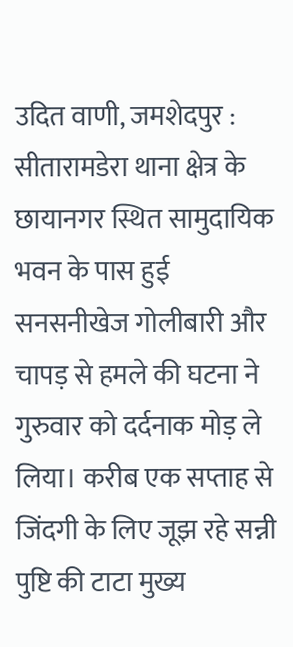उदित वाणी, जमशेदपुर : सीतारामडेरा थाना क्षेत्र के छायानगर स्थित सामुदायिक भवन के पास हुई सनसनीखेज गोलीबारी और चापड़ से हमले की घटना ने गुरुवार को दर्दनाक मोड़ ले लिया। करीब एक सप्ताह से जिंदगी के लिए जूझ रहे सन्नी पुष्टि की टाटा मुख्य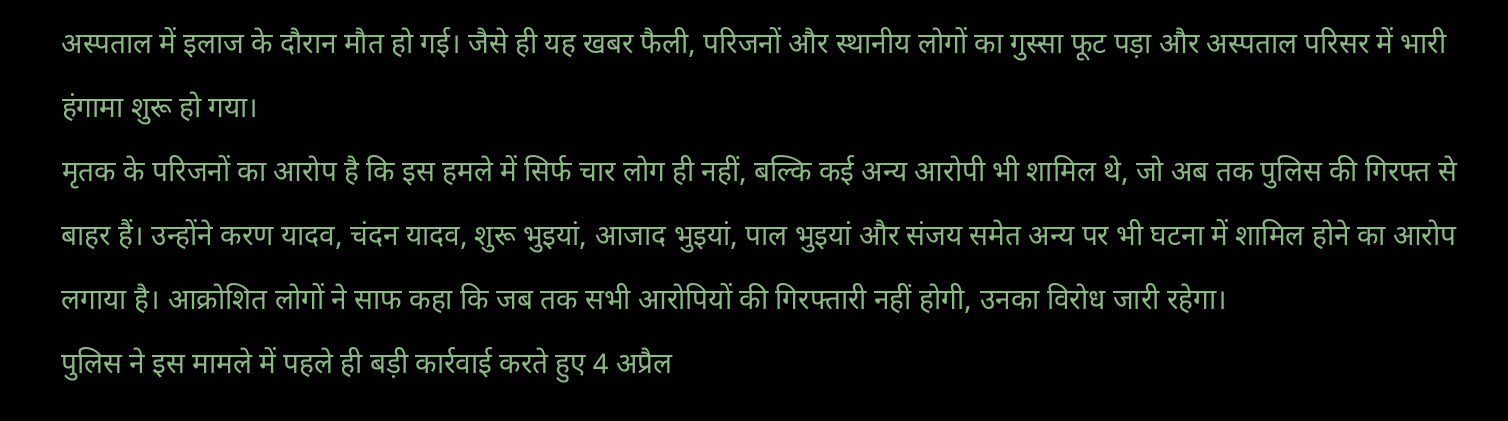अस्पताल में इलाज के दौरान मौत हो गई। जैसे ही यह खबर फैली, परिजनों और स्थानीय लोगों का गुस्सा फूट पड़ा और अस्पताल परिसर में भारी हंगामा शुरू हो गया।
मृतक के परिजनों का आरोप है कि इस हमले में सिर्फ चार लोग ही नहीं, बल्कि कई अन्य आरोपी भी शामिल थे, जो अब तक पुलिस की गिरफ्त से बाहर हैं। उन्होंने करण यादव, चंदन यादव, शुरू भुइयां, आजाद भुइयां, पाल भुइयां और संजय समेत अन्य पर भी घटना में शामिल होने का आरोप लगाया है। आक्रोशित लोगों ने साफ कहा कि जब तक सभी आरोपियों की गिरफ्तारी नहीं होगी, उनका विरोध जारी रहेगा।
पुलिस ने इस मामले में पहले ही बड़ी कार्रवाई करते हुए 4 अप्रैल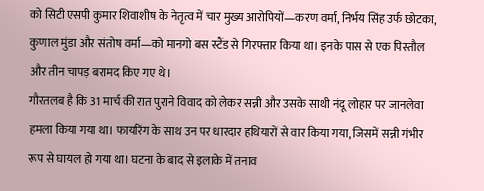को सिटी एसपी कुमार शिवाशीष के नेतृत्व में चार मुख्य आरोपियों—करण वर्मा, निर्भय सिंह उर्फ छोटका, कुणाल मुंडा और संतोष वर्मा—को मानगो बस स्टैंड से गिरफ्तार किया था। इनके पास से एक पिस्तौल और तीन चापड़ बरामद किए गए थे।
गौरतलब है कि 31 मार्च की रात पुराने विवाद को लेकर सन्नी और उसके साथी नंदू लोहार पर जानलेवा हमला किया गया था। फायरिंग के साथ उन पर धारदार हथियारों से वार किया गया, जिसमें सन्नी गंभीर रूप से घायल हो गया था। घटना के बाद से इलाके में तनाव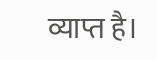व्याप्त है।